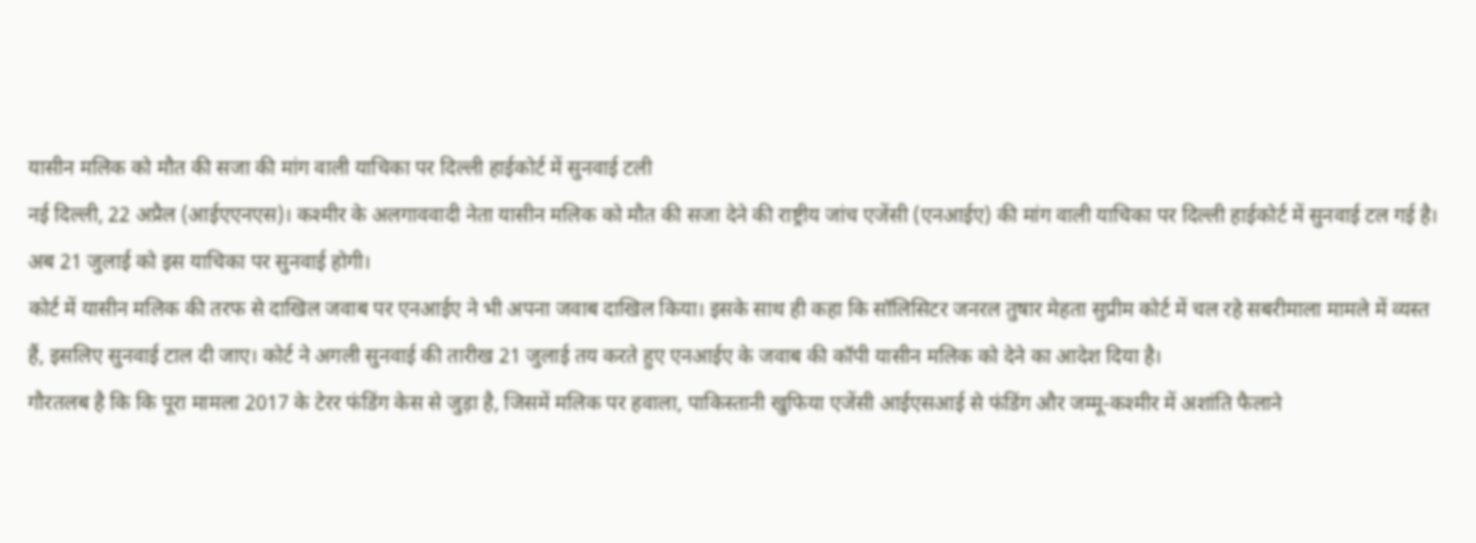यासीन मलिक को मौत की सजा की मांग वाली याचिका पर दिल्ली हाईकोर्ट में सुनवाई टली
नई दिल्ली, 22 अप्रैल (आईएएनएस)। कश्मीर के अलगाववादी नेता यासीन मलिक को मौत की सजा देने की राष्ट्रीय जांच एजेंसी (एनआईए) की मांग वाली याचिका पर दिल्ली हाईकोर्ट में सुनवाई टल गई है। अब 21 जुलाई को इस याचिका पर सुनवाई होगी।
कोर्ट में यासीन मलिक की तरफ से दाखिल जवाब पर एनआईए ने भी अपना जवाब दाखिल किया। इसके साथ ही कहा कि सॉलिसिटर जनरल तुषार मेहता सुप्रीम कोर्ट में चल रहे सबरीमाला मामले में व्यस्त हैं, इसलिए सुनवाई टाल दी जाए। कोर्ट ने अगली सुनवाई की तारीख 21 जुलाई तय करते हुए एनआईए के जवाब की कॉपी यासीन मलिक को देने का आदेश दिया है।
गौरतलब है कि कि पूरा मामला 2017 के टेरर फंडिंग केस से जुड़ा है, जिसमें मलिक पर हवाला, पाकिस्तानी खुफिया एजेंसी आईएसआई से फंडिंग और जम्मू-कश्मीर में अशांति फैलाने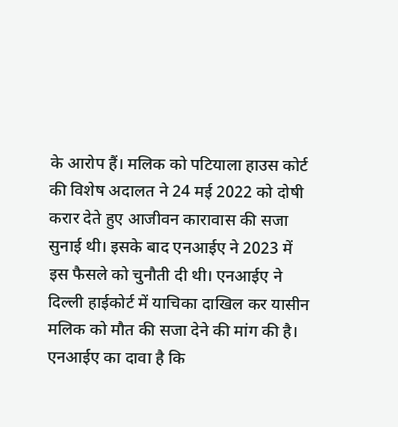के आरोप हैं। मलिक को पटियाला हाउस कोर्ट की विशेष अदालत ने 24 मई 2022 को दोषी करार देते हुए आजीवन कारावास की सजा सुनाई थी। इसके बाद एनआईए ने 2023 में इस फैसले को चुनौती दी थी। एनआईए ने दिल्ली हाईकोर्ट में याचिका दाखिल कर यासीन मलिक को मौत की सजा देने की मांग की है। एनआईए का दावा है कि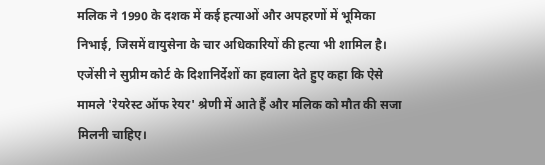मलिक ने 1990 के दशक में कई हत्याओं और अपहरणों में भूमिका निभाई, जिसमें वायुसेना के चार अधिकारियों की हत्या भी शामिल है। एजेंसी ने सुप्रीम कोर्ट के दिशानिर्देशों का हवाला देते हुए कहा कि ऐसे मामले 'रेयरेस्ट ऑफ रेयर' श्रेणी में आते हैं और मलिक को मौत की सजा मिलनी चाहिए।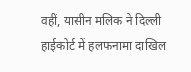वहीं, यासीन मलिक ने दिल्ली हाईकोर्ट में हलफनामा दाखिल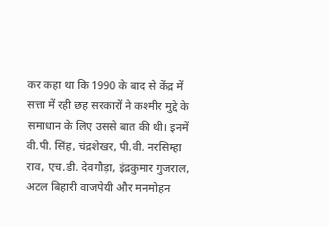कर कहा था कि 1990 के बाद से केंद्र में सत्ता में रही छह सरकारों ने कश्मीर मुद्दे के समाधान के लिए उससे बात की थी। इनमें वी.पी. सिंह, चंद्रशेखर, पी.वी. नरसिम्हा राव, एच.डी. देवगौड़ा, इंद्रकुमार गुजराल, अटल बिहारी वाजपेयी और मनमोहन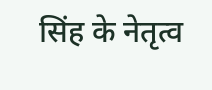सिंह के नेतृत्व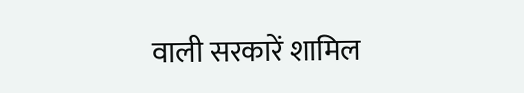वाली सरकारें शामिल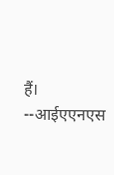हैं।
--आईएएनएस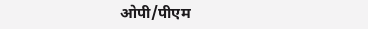ओपी/पीएम